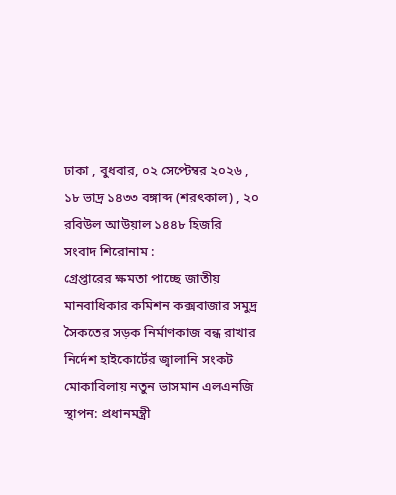ঢাকা , বুধবার, ০২ সেপ্টেম্বর ২০২৬ , ১৮ ভাদ্র ১৪৩৩ বঙ্গাব্দ (শরৎকাল) , ২০ রবিউল আউয়াল ১৪৪৮ হিজরি
সংবাদ শিরোনাম :
গ্রেপ্তারের ক্ষমতা পাচ্ছে জাতীয় মানবাধিকার কমিশন কক্সবাজার সমুদ্র সৈকতের সড়ক নির্মাণকাজ বন্ধ রাখার নির্দেশ হাইকোর্টের জ্বালানি সংকট মোকাবিলায় নতুন ভাসমান এলএনজি স্থাপন: প্রধানমন্ত্রী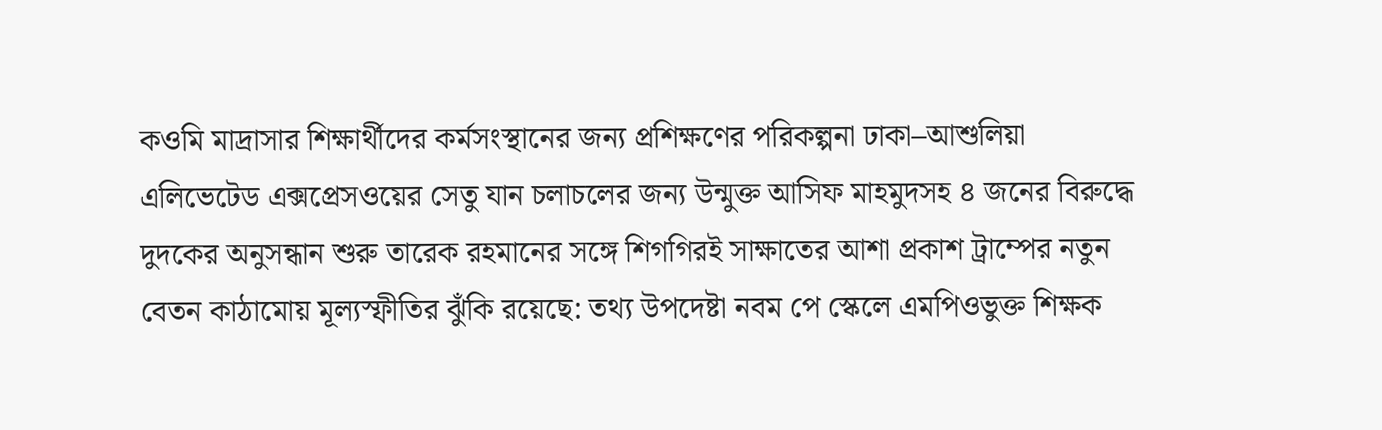কওমি মাদ্রাসার শিক্ষার্থীদের কর্মসংস্থানের জন্য প্রশিক্ষণের পরিকল্পনা ঢাকা–আশুলিয়া এলিভেটেড এক্সপ্রেসওয়ের সেতু যান চলাচলের জন্য উন্মুক্ত আসিফ মাহমুদসহ ৪ জনের বিরুদ্ধে দুদকের অনুসন্ধান শুরু তারেক রহমানের সঙ্গে শিগগিরই সাক্ষাতের আশা প্রকাশ ট্রাম্পের নতুন বেতন কাঠামোয় মূল্যস্ফীতির ঝুঁকি রয়েছে: তথ্য উপদেষ্টা নবম পে স্কেলে এমপিওভুক্ত শিক্ষক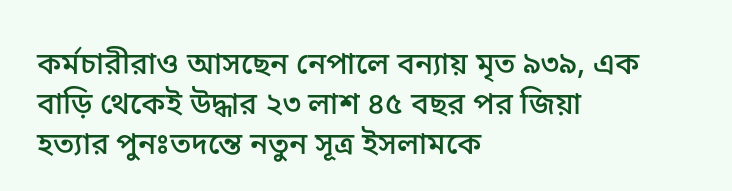কর্মচারীরাও আসছেন নেপালে বন্যায় মৃত ৯৩৯, এক বাড়ি থেকেই উদ্ধার ২৩ লাশ ৪৫ বছর পর জিয়া হত্যার পুনঃতদন্তে নতুন সূত্র ইসলামকে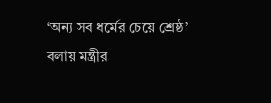‘অন্য সব ধর্মের চেয়ে শ্রেষ্ঠ’ বলায় মন্ত্রীর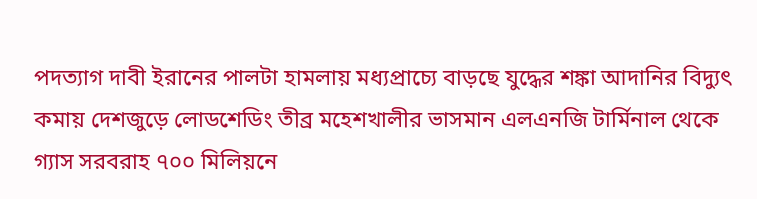পদত্যাগ দাবী ইরানের পালটা হামলায় মধ্যপ্রাচ্যে বাড়ছে যুদ্ধের শঙ্কা আদানির বিদ্যুৎ কমায় দেশজুড়ে লোডশেডিং তীব্র মহেশখালীর ভাসমান এলএনজি টার্মিনাল থেকে গ্যাস সরবরাহ ৭০০ মিলিয়নে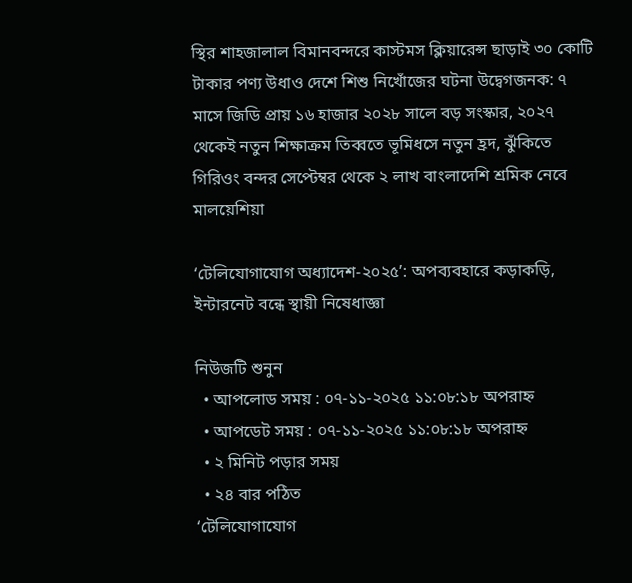স্থির শাহজালাল বিমানবন্দরে কাস্টমস ক্লিয়ারেন্স ছাড়াই ৩০ কোটি টাকার পণ্য উধাও দেশে শিশু নিখোঁজের ঘটনা উদ্বেগজনক: ৭ মাসে জিডি প্রায় ১৬ হাজার ২০২৮ সালে বড় সংস্কার, ২০২৭ থেকেই নতুন শিক্ষাক্রম তিব্বতে ভূমিধসে নতুন হ্রদ, ঝুঁকিতে গিরিওং বন্দর সেপ্টেম্বর থেকে ২ লাখ বাংলাদেশি শ্রমিক নেবে মালয়েশিয়া

‘টেলিযোগাযোগ অধ্যাদেশ-২০২৫’: অপব্যবহারে কড়াকড়ি, ইন্টারনেট বন্ধে স্থায়ী নিষেধাজ্ঞা

নিউজটি শুনুন
  • আপলোড সময় : ০৭-১১-২০২৫ ১১:০৮:১৮ অপরাহ্ন
  • আপডেট সময় : ০৭-১১-২০২৫ ১১:০৮:১৮ অপরাহ্ন
  • ২ মিনিট পড়ার সময়
  • ২৪ বার পঠিত
‘টেলিযোগাযোগ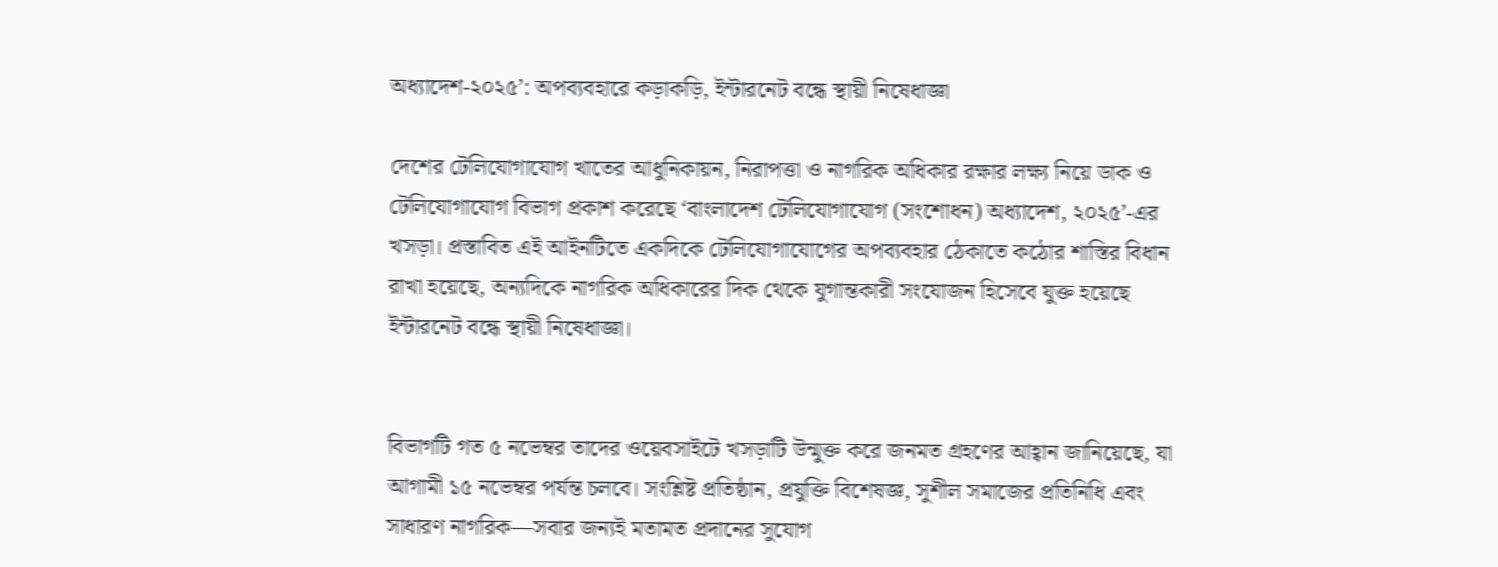অধ্যাদেশ-২০২৫’: অপব্যবহারে কড়াকড়ি, ইন্টারনেট বন্ধে স্থায়ী নিষেধাজ্ঞা

দেশের টেলিযোগাযোগ খাতের আধুনিকায়ন, নিরাপত্তা ও নাগরিক অধিকার রক্ষার লক্ষ্য নিয়ে ডাক ও টেলিযোগাযোগ বিভাগ প্রকাশ করেছে ‘বাংলাদেশ টেলিযোগাযোগ (সংশোধন) অধ্যাদেশ, ২০২৫’-এর খসড়া। প্রস্তাবিত এই আইনটিতে একদিকে টেলিযোগাযোগের অপব্যবহার ঠেকাতে কঠোর শাস্তির বিধান রাখা হয়েছে, অন্যদিকে নাগরিক অধিকারের দিক থেকে যুগান্তকারী সংযোজন হিসেবে যুক্ত হয়েছে ইন্টারনেট বন্ধে স্থায়ী নিষেধাজ্ঞা।


বিভাগটি গত ৫ নভেম্বর তাদের ওয়েবসাইটে খসড়াটি উন্মুক্ত করে জনমত গ্রহণের আহ্বান জানিয়েছে, যা আগামী ১৫ নভেম্বর পর্যন্ত চলবে। সংশ্লিষ্ট প্রতিষ্ঠান, প্রযুক্তি বিশেষজ্ঞ, সুশীল সমাজের প্রতিনিধি এবং সাধারণ নাগরিক—সবার জন্যই মতামত প্রদানের সুযোগ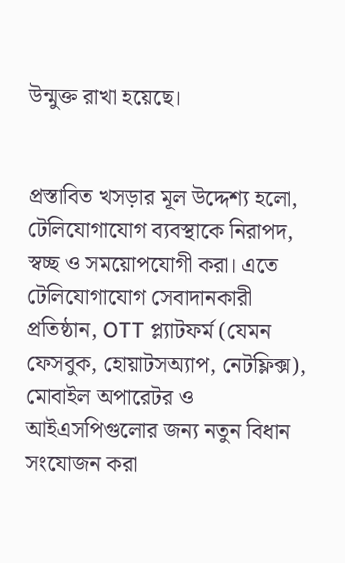উন্মুক্ত রাখা হয়েছে।


প্রস্তাবিত খসড়ার মূল উদ্দেশ্য হলো, টেলিযোগাযোগ ব্যবস্থাকে নিরাপদ, স্বচ্ছ ও সময়োপযোগী করা। এতে টেলিযোগাযোগ সেবাদানকারী প্রতিষ্ঠান, OTT প্ল্যাটফর্ম (যেমন ফেসবুক, হোয়াটসঅ্যাপ, নেটফ্লিক্স), মোবাইল অপারেটর ও আইএসপিগুলোর জন্য নতুন বিধান সংযোজন করা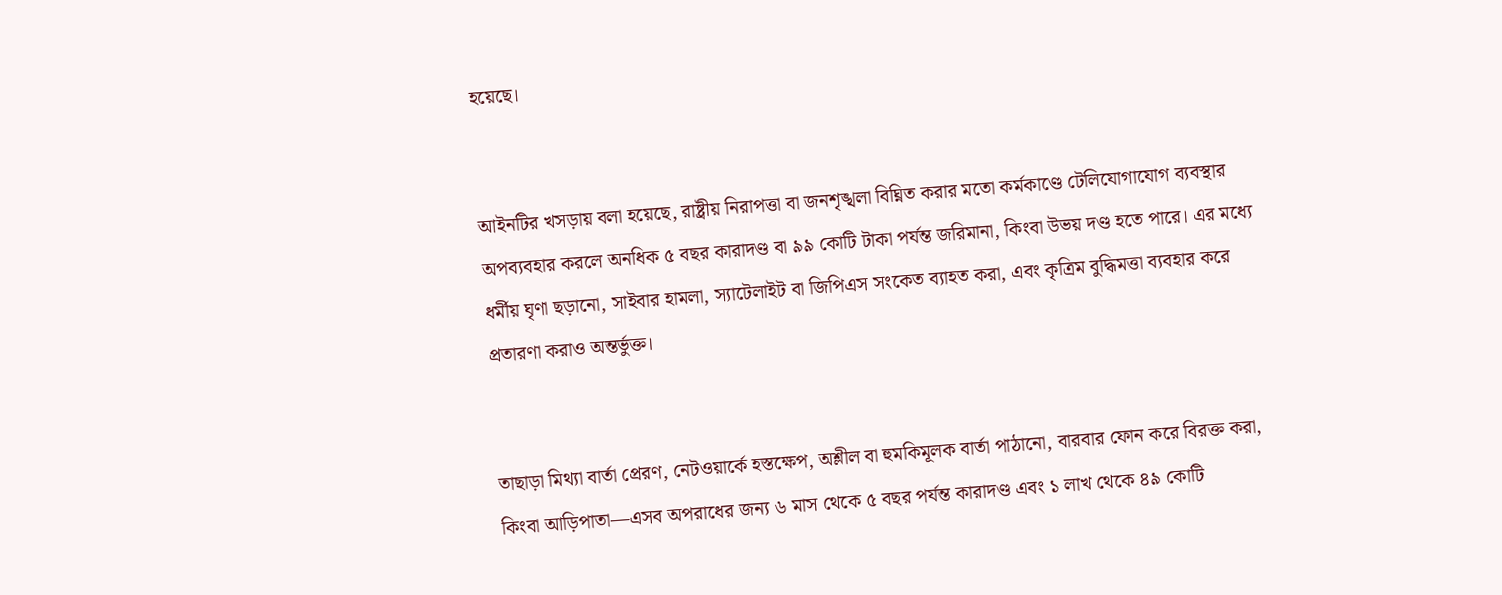হয়েছে।


আইনটির খসড়ায় বলা হয়েছে, রাষ্ট্রীয় নিরাপত্তা বা জনশৃঙ্খলা বিঘ্নিত করার মতো কর্মকাণ্ডে টেলিযোগাযোগ ব্যবস্থার অপব্যবহার করলে অনধিক ৫ বছর কারাদণ্ড বা ৯৯ কোটি টাকা পর্যন্ত জরিমানা, কিংবা উভয় দণ্ড হতে পারে। এর মধ্যে ধর্মীয় ঘৃণা ছড়ানো, সাইবার হামলা, স্যাটেলাইট বা জিপিএস সংকেত ব্যাহত করা, এবং কৃত্রিম বুদ্ধিমত্তা ব্যবহার করে প্রতারণা করাও অন্তর্ভুক্ত।


তাছাড়া মিথ্যা বার্তা প্রেরণ, নেটওয়ার্কে হস্তক্ষেপ, অশ্লীল বা হুমকিমূলক বার্তা পাঠানো, বারবার ফোন করে বিরক্ত করা, কিংবা আড়িপাতা—এসব অপরাধের জন্য ৬ মাস থেকে ৫ বছর পর্যন্ত কারাদণ্ড এবং ১ লাখ থেকে ৪৯ কোটি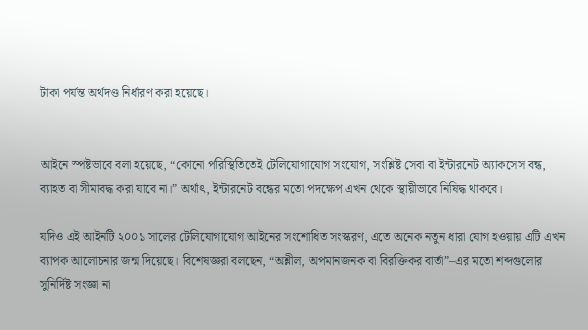টাকা পর্যন্ত অর্থদণ্ড নির্ধারণ করা হয়েছে।


আইনে স্পষ্টভাবে বলা হয়েছে, “কোনো পরিস্থিতিতেই টেলিযোগাযোগ সংযোগ, সংশ্লিষ্ট সেবা বা ইন্টারনেট অ্যাকসেস বন্ধ, ব্যাহত বা সীমাবদ্ধ করা যাবে না।” অর্থাৎ, ইন্টারনেট বন্ধের মতো পদক্ষেপ এখন থেকে স্থায়ীভাবে নিষিদ্ধ থাকবে।

যদিও এই আইনটি ২০০১ সালের টেলিযোগাযোগ আইনের সংশোধিত সংস্করণ, এতে অনেক নতুন ধারা যোগ হওয়ায় এটি এখন ব্যাপক আলোচনার জন্ম দিয়েছে। বিশেষজ্ঞরা বলছেন, “অশ্লীল, অপমানজনক বা বিরক্তিকর বার্তা”–এর মতো শব্দগুলোর সুনির্দিষ্ট সংজ্ঞা না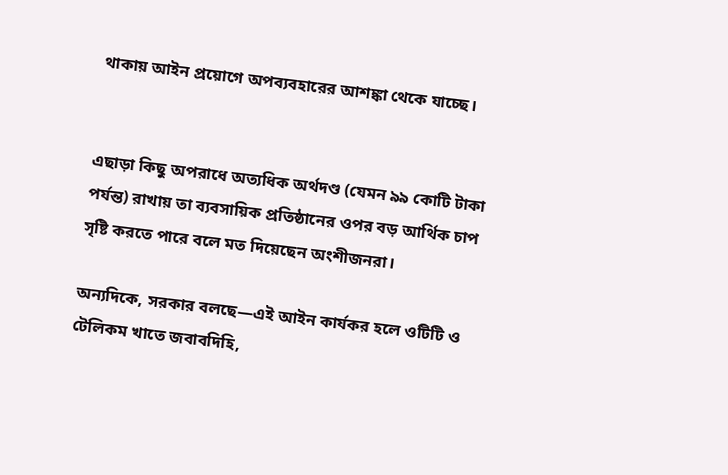থাকায় আইন প্রয়োগে অপব্যবহারের আশঙ্কা থেকে যাচ্ছে।


এছাড়া কিছু অপরাধে অত্যধিক অর্থদণ্ড (যেমন ৯৯ কোটি টাকা পর্যন্ত) রাখায় তা ব্যবসায়িক প্রতিষ্ঠানের ওপর বড় আর্থিক চাপ সৃষ্টি করতে পারে বলে মত দিয়েছেন অংশীজনরা।

অন্যদিকে, সরকার বলছে—এই আইন কার্যকর হলে ওটিটি ও টেলিকম খাতে জবাবদিহি,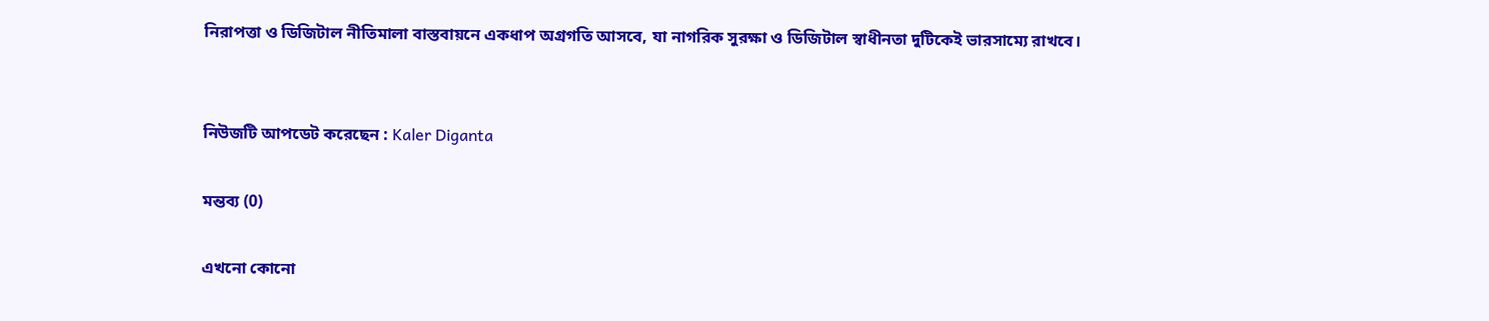নিরাপত্তা ও ডিজিটাল নীতিমালা বাস্তবায়নে একধাপ অগ্রগতি আসবে, যা নাগরিক সুরক্ষা ও ডিজিটাল স্বাধীনতা দুটিকেই ভারসাম্যে রাখবে।


নিউজটি আপডেট করেছেন : Kaler Diganta

মন্তব্য (0)

এখনো কোনো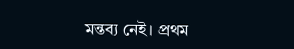মন্তব্য নেই। প্রথম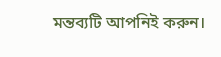মন্তব্যটি আপনিই করুন।